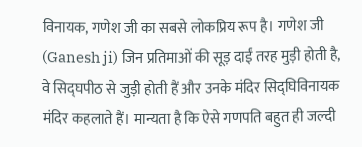विनायक, गणेश जी का सबसे लोकप्रिय रूप है। गणेश जी (Ganesh ji) जिन प्रतिमाओं की सूड़ दाईं तरह मुड़ी होती है, वे सिद्घपीठ से जुड़ी होती हैं और उनके मंदिर सिद्घिविनायक मंदिर कहलाते हैं। मान्यता है कि ऐसे गणपति बहुत ही जल्दी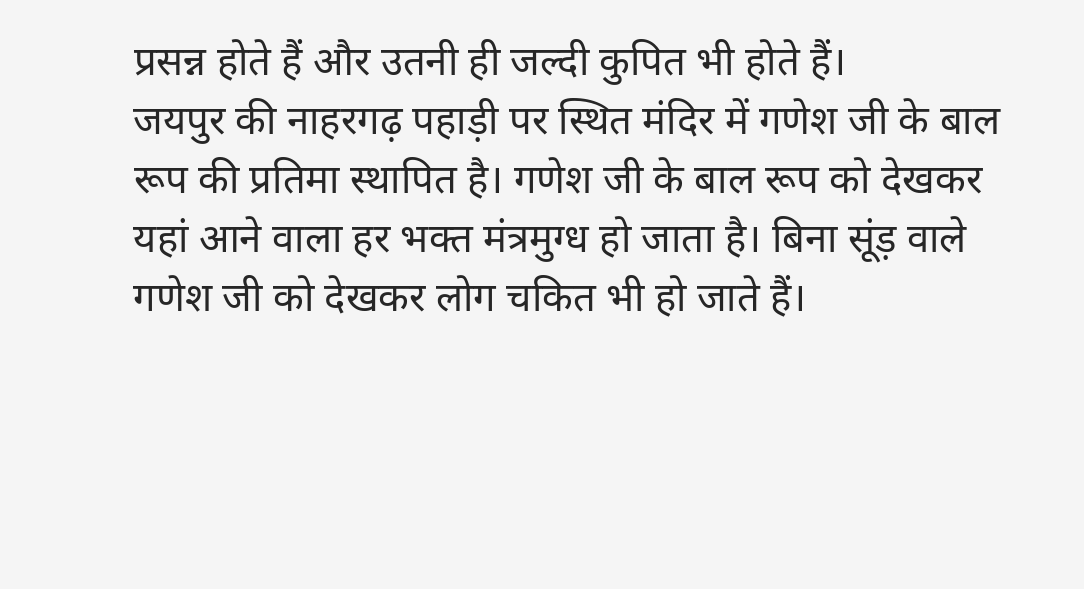प्रसन्न होते हैं और उतनी ही जल्दी कुपित भी होते हैं।
जयपुर की नाहरगढ़ पहाड़ी पर स्थित मंदिर में गणेश जी के बाल रूप की प्रतिमा स्थापित है। गणेश जी के बाल रूप को देखकर यहां आने वाला हर भक्त मंत्रमुग्ध हो जाता है। बिना सूंड़ वाले गणेश जी को देखकर लोग चकित भी हो जाते हैं।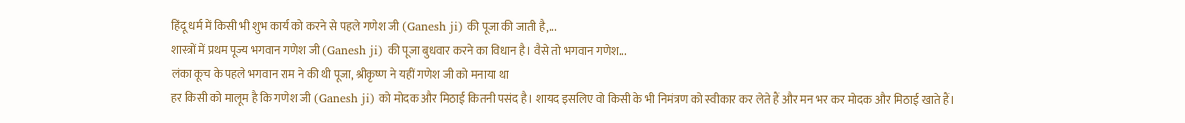हिंदू धर्म में किसी भी शुभ कार्य को करने से पहले गणेश जी (Ganesh ji) की पूजा की जाती है,...
शास्त्रों में प्रथम पूज्य भगवान गणेश जी (Ganesh ji) की पूजा बुधवार करने का विधान है। वैसे तो भगवान गणेश...
लंका कूच के पहले भगवान राम ने की थी पूजा, श्रीकृष्ण ने यहीं गणेश जी को मनाया था
हर किसी को मालूम है कि गणेश जी (Ganesh ji) को मोदक और मिठाई कितनी पसंद है। शायद इसलिए वो किसी के भी निमंत्रण को स्वीकार कर लेते हैं और मन भर कर मोदक और मिठाई खाते हैं।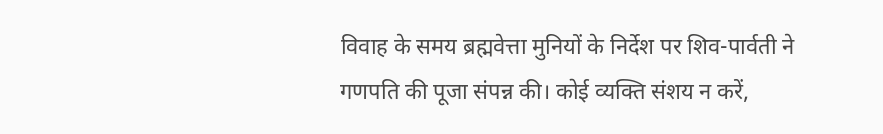विवाह के समय ब्रह्मवेत्ता मुनियों के निर्देश पर शिव-पार्वती ने गणपति की पूजा संपन्न की। कोई व्यक्ति संशय न करें,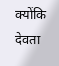क्योंकि देवता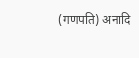(गणपति) अनादि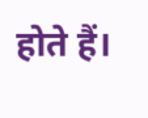होते हैं।